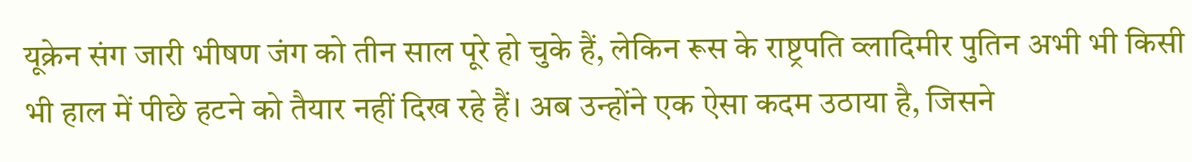यूक्रेन संग जारी भीषण जंग को तीन साल पूरे हो चुके हैं, लेकिन रूस के राष्ट्रपति व्लादिमीर पुतिन अभी भी किसी भी हाल में पीछे हटने को तैयार नहीं दिख रहे हैं। अब उन्होंने एक ऐसा कदम उठाया है, जिसने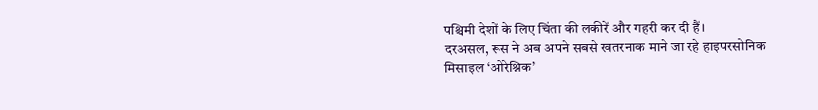पश्चिमी देशों के लिए चिंता की लकीरें और गहरी कर दी हैं।
दरअसल, रूस ने अब अपने सबसे खतरनाक माने जा रहे हाइपरसोनिक मिसाइल ‘ओरेश्निक’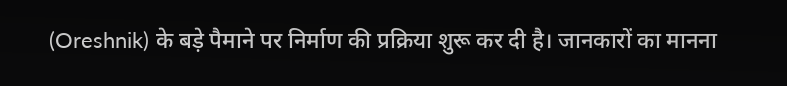(Oreshnik) के बड़े पैमाने पर निर्माण की प्रक्रिया शुरू कर दी है। जानकारों का मानना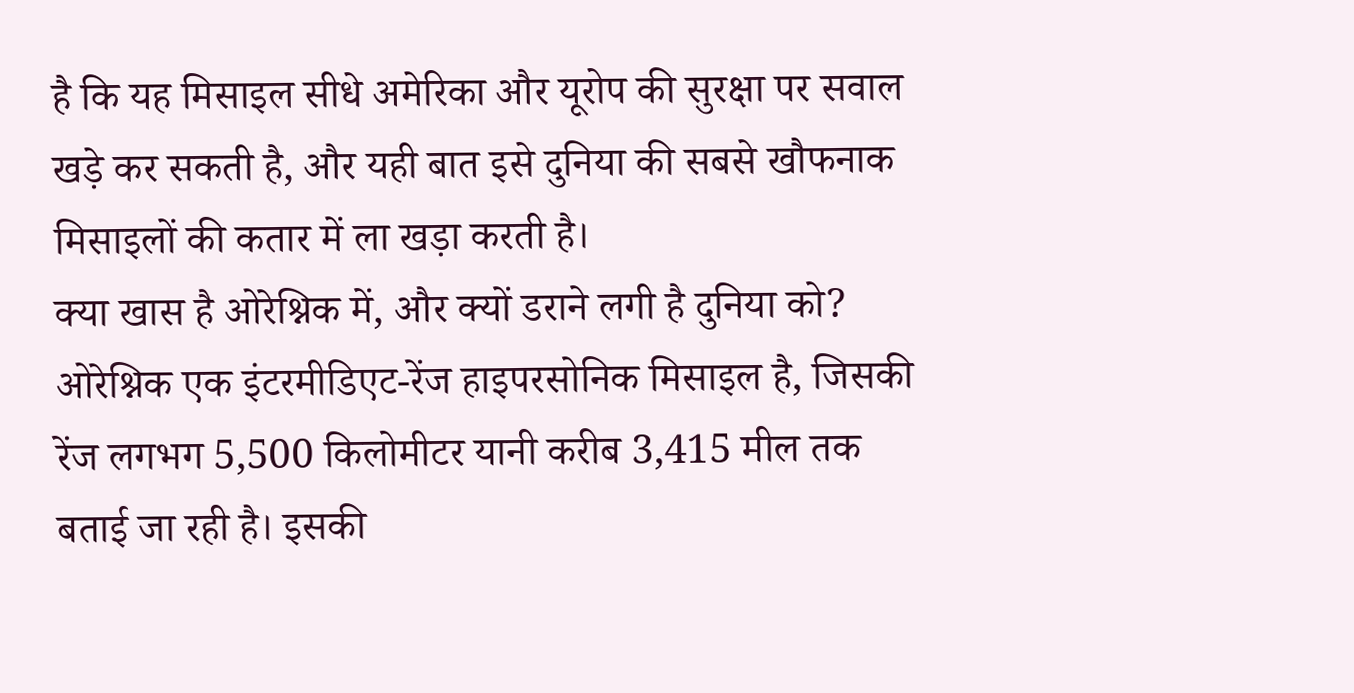है कि यह मिसाइल सीधे अमेरिका और यूरोप की सुरक्षा पर सवाल खड़े कर सकती है, और यही बात इसे दुनिया की सबसे खौफनाक मिसाइलों की कतार में ला खड़ा करती है।
क्या खास है ओरेश्निक में, और क्यों डराने लगी है दुनिया को?
ओरेश्निक एक इंटरमीडिएट-रेंज हाइपरसोनिक मिसाइल है, जिसकी रेंज लगभग 5,500 किलोमीटर यानी करीब 3,415 मील तक बताई जा रही है। इसकी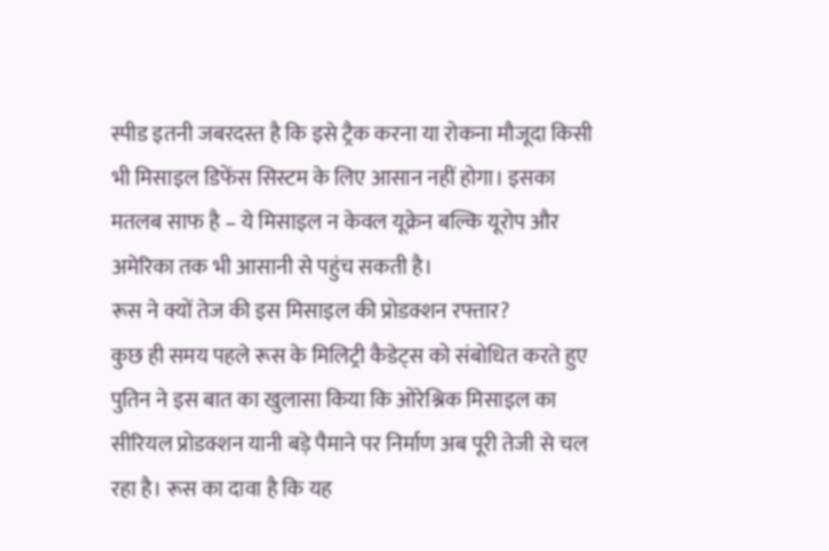स्पीड इतनी जबरदस्त है कि इसे ट्रैक करना या रोकना मौजूदा किसी भी मिसाइल डिफेंस सिस्टम के लिए आसान नहीं होगा। इसका मतलब साफ है – ये मिसाइल न केवल यूक्रेन बल्कि यूरोप और अमेरिका तक भी आसानी से पहुंच सकती है।
रूस ने क्यों तेज की इस मिसाइल की प्रोडक्शन रफ्तार?
कुछ ही समय पहले रूस के मिलिट्री कैडेट्स को संबोधित करते हुए पुतिन ने इस बात का खुलासा किया कि ओरेश्निक मिसाइल का सीरियल प्रोडक्शन यानी बड़े पैमाने पर निर्माण अब पूरी तेजी से चल रहा है। रूस का दावा है कि यह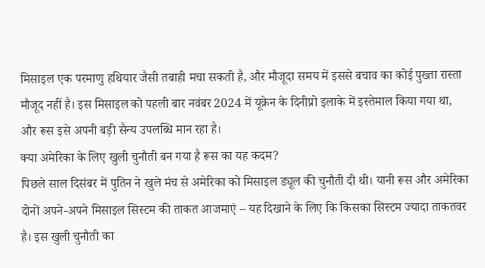मिसाइल एक परमाणु हथियार जैसी तबाही मचा सकती है, और मौजूदा समय में इससे बचाव का कोई पुख्ता रास्ता मौजूद नहीं है। इस मिसाइल को पहली बार नवंबर 2024 में यूक्रेन के दिनीप्रो इलाके में इस्तेमाल किया गया था, और रूस इसे अपनी बड़ी सैन्य उपलब्धि मान रहा है।
क्या अमेरिका के लिए खुली चुनौती बन गया है रूस का यह कदम?
पिछले साल दिसंबर में पुतिन ने खुले मंच से अमेरिका को मिसाइल ड्यूल की चुनौती दी थी। यानी रूस और अमेरिका दोनों अपने-अपने मिसाइल सिस्टम की ताकत आजमाएं – यह दिखाने के लिए कि किसका सिस्टम ज्यादा ताकतवर है। इस खुली चुनौती का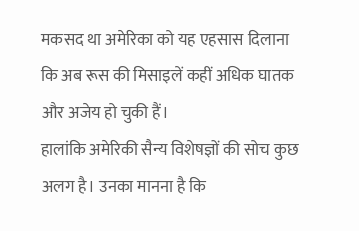मकसद था अमेरिका को यह एहसास दिलाना कि अब रूस की मिसाइलें कहीं अधिक घातक और अजेय हो चुकी हैं।
हालांकि अमेरिकी सैन्य विशेषज्ञों की सोच कुछ अलग है। उनका मानना है कि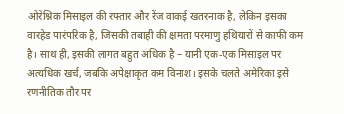ओरेश्निक मिसाइल की रफ्तार और रेंज वाकई खतरनाक है, लेकिन इसका वारहेड पारंपरिक है, जिसकी तबाही की क्षमता परमाणु हथियारों से काफी कम है। साथ ही, इसकी लागत बहुत अधिक है – यानी एक-एक मिसाइल पर अत्यधिक खर्च, जबकि अपेक्षाकृत कम विनाश। इसके चलते अमेरिका इसे रणनीतिक तौर पर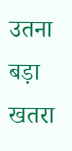उतना बड़ा खतरा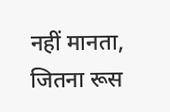नहीं मानता, जितना रूस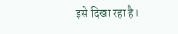इसे दिखा रहा है।